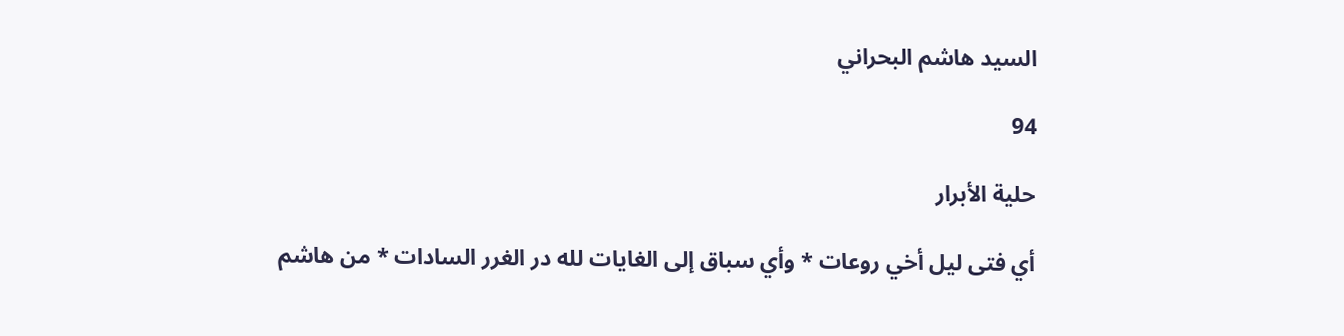السيد هاشم البحراني

94

حلية الأبرار

أي فتى ليل أخي روعات * وأي سباق إلى الغايات لله در الغرر السادات * من هاشم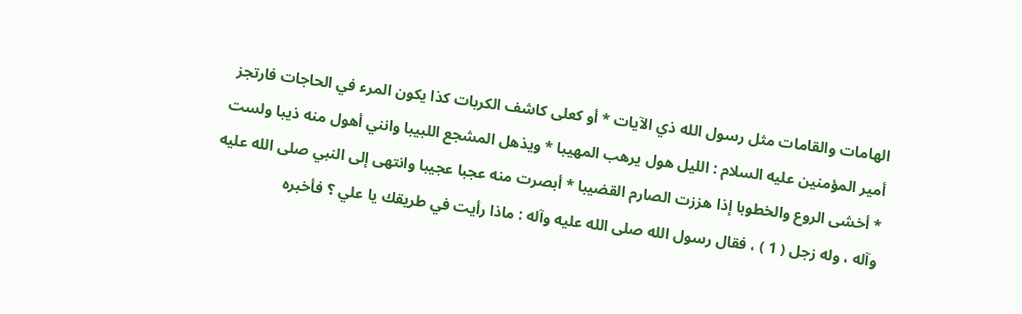الهامات والقامات مثل رسول الله ذي الآيات * أو كعلى كاشف الكربات كذا يكون المرء في الحاجات فارتجز أمير المؤمنين عليه السلام : الليل هول يرهب المهيبا * ويذهل المشجع اللبيبا وانني أهول منه ذيبا ولست * أخشى الروع والخطوبا إذا هززت الصارم القضيبا * أبصرت منه عجبا عجيبا وانتهى إلى النبي صلى الله عليه وآله ، وله زجل ( 1 ) ، فقال رسول الله صلى الله عليه وآله : ماذا رأيت في طريقك يا علي ؟ فأخبره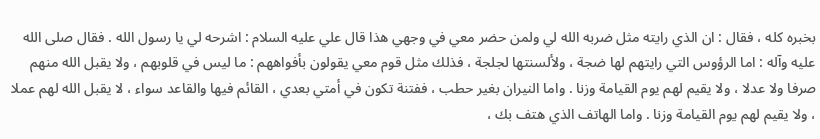بخبره كله ، فقال : ان الذي رايته مثل ضربه الله لي ولمن حضر معي في وجهي هذا قال علي عليه السلام : اشرحه لي يا رسول الله . فقال صلى الله عليه وآله : اما الرؤوس التي رايتهم لها ضجة ، ولألسنتها لجلجة ، فذلك مثل قوم معي يقولون بأفواههم : ما ليس في قلوبهم ، ولا يقبل الله منهم صرفا ولا عدلا ، ولا يقيم لهم يوم القيامة وزنا . واما النيران بغير حطب ، ففتنة تكون في أمتي بعدي ، القائم فيها والقاعد سواء ، لا يقبل الله لهم عملا ، ولا يقيم لهم يوم القيامة وزنا . واما الهاتف الذي هتف بك ،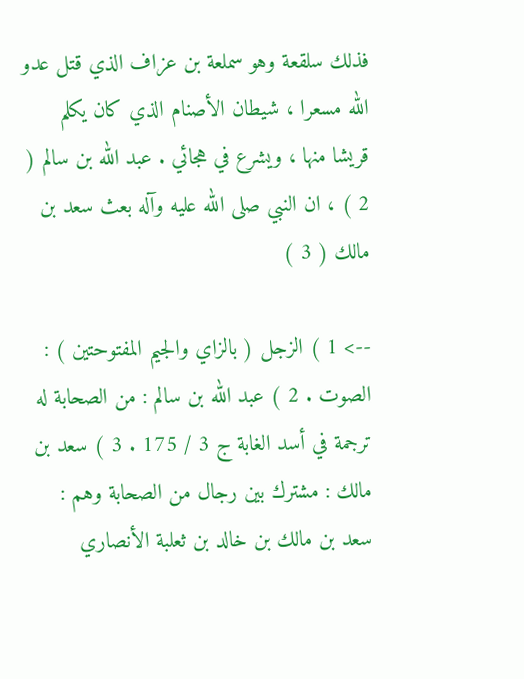فذلك سلقعة وهو سملعة بن عزاف الذي قتل عدو الله مسعرا ، شيطان الأصنام الذي كان يكلم قريشا منها ، ويشرع في هجائي . عبد الله بن سالم ( 2 ) ، ان النبي صلى الله عليه وآله بعث سعد بن مالك ( 3 )

--> 1 ) الزجل ( بالزاي والجيم المفتوحتين ) : الصوت . 2 ) عبد الله بن سالم : من الصحابة له ترجمة في أسد الغابة ج 3 / 175 . 3 ) سعد بن مالك : مشترك بين رجال من الصحابة وهم : سعد بن مالك بن خالد بن ثعلبة الأنصاري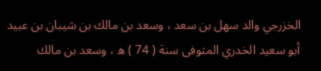الخزرجي والد سهل بن سعد ، وسعد بن مالك بن شيبان بن عبيد أبو سعيد الخدري المتوفى سنة ( 74 ) ه ، وسعد بن مالك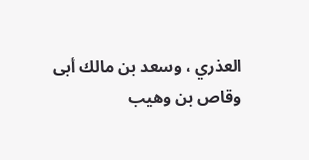العذري ، وسعد بن مالك أبى وقاص بن وهيب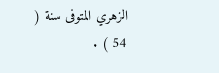الزهري المتوفى سنة ( 54 ) .